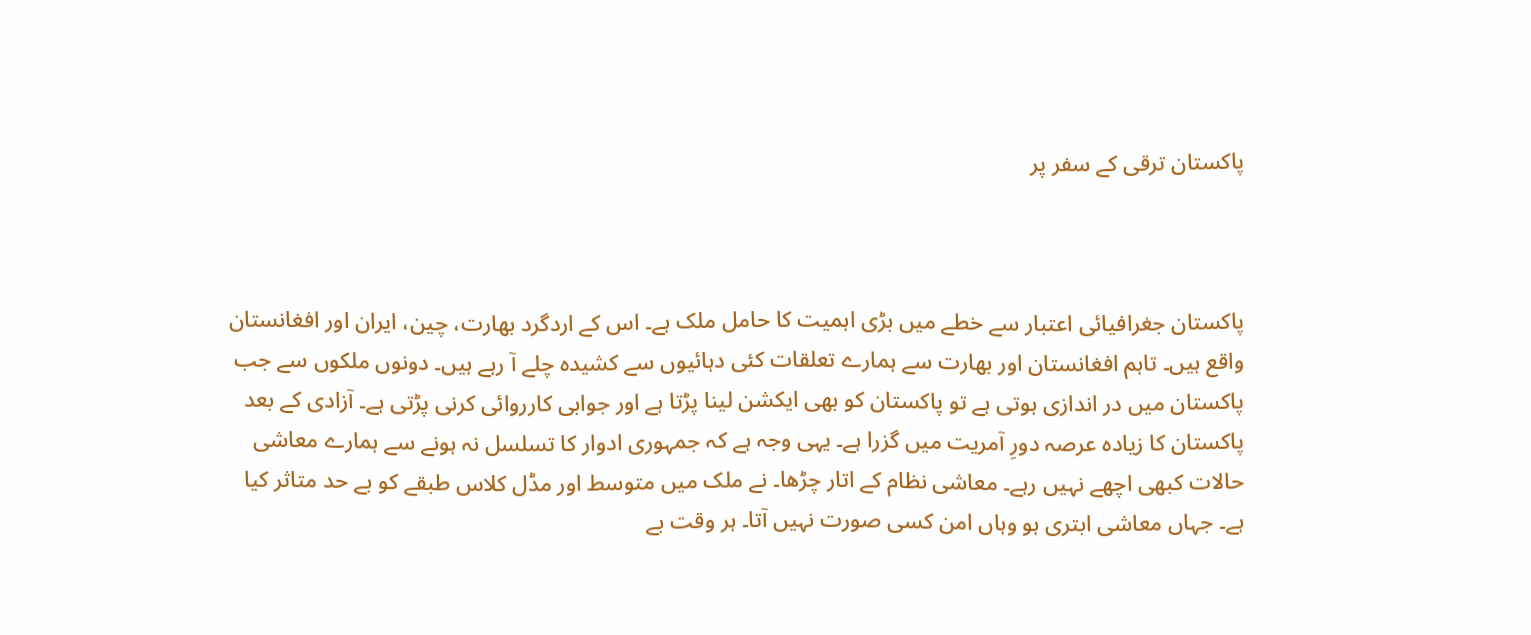پاکستان ترقی کے سفر پر



پاکستان جغرافیائی اعتبار سے خطے میں بڑی اہمیت کا حامل ملک ہے۔ اس کے اردگرد بھارت، چین، ایران اور افغانستان واقع ہیں۔ تاہم افغانستان اور بھارت سے ہمارے تعلقات کئی دہائیوں سے کشیدہ چلے آ رہے ہیں۔ دونوں ملکوں سے جب پاکستان میں در اندازی ہوتی ہے تو پاکستان کو بھی ایکشن لینا پڑتا ہے اور جوابی کارروائی کرنی پڑتی ہے۔ آزادی کے بعد پاکستان کا زیادہ عرصہ دورِ آمریت میں گزرا ہے۔ یہی وجہ ہے کہ جمہوری ادوار کا تسلسل نہ ہونے سے ہمارے معاشی حالات کبھی اچھے نہیں رہے۔ معاشی نظام کے اتار چڑھا۔ نے ملک میں متوسط اور مڈل کلاس طبقے کو بے حد متاثر کیا ہے۔ جہاں معاشی ابتری ہو وہاں امن کسی صورت نہیں آتا۔ ہر وقت بے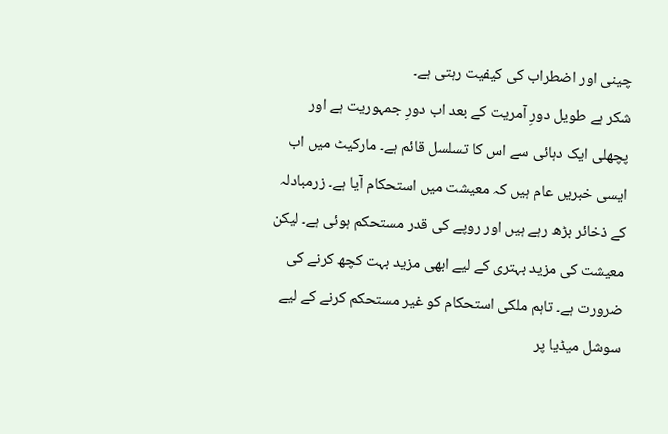چینی اور اضطراب کی کیفیت رہتی ہے۔
شکر ہے طویل دورِ آمریت کے بعد اب دورِ جمہوریت ہے اور پچھلی ایک دہائی سے اس کا تسلسل قائم ہے۔ مارکیٹ میں اب ایسی خبریں عام ہیں کہ معیشت میں استحکام آیا ہے۔ زرمبادلہ کے ذخائر بڑھ رہے ہیں اور روپے کی قدر مستحکم ہوئی ہے۔ لیکن معیشت کی مزید بہتری کے لیے ابھی مزید بہت کچھ کرنے کی ضرورت ہے۔ تاہم ملکی استحکام کو غیر مستحکم کرنے کے لیے سوشل میڈیا پر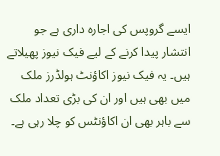ایسے گروپس کی اجارہ داری ہے جو انتشار پیدا کرنے کے لیے فیک نیوز پھیلاتے ہیں۔ یہ فیک نیوز اکاؤنٹ ہولڈرز ملک میں بھی ہیں اور ان کی بڑی تعداد ملک سے باہر بھی ان اکاؤنٹس کو چلا رہی ہے۔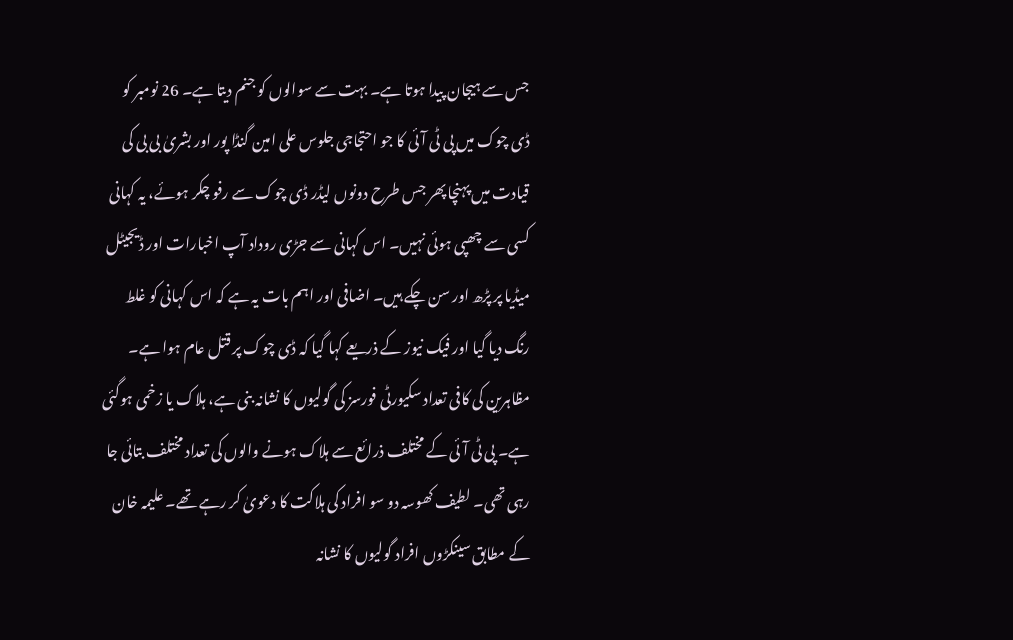جس سے ہیجان پیدا ہوتا ہے۔ بہت سے سوالوں کو جنم دیتا ہے۔ 26 نومبر کو ڈی چوک میں پی ٹی آئی کا جو احتجاجی جلوس علی امین گنڈا پور اور بشریٰ بی بی کی قیادت میں پہنچا پھر جس طرح دونوں لیڈر ڈی چوک سے رفو چکر ہوئے، یہ کہانی کسی سے چھپی ہوئی نہیں۔ اس کہانی سے جڑی روداد آپ اخبارات اور ڈیجیٹل میڈیا پر پڑھ اور سن چکے ہیں۔ اضافی اور اہم بات یہ ہے کہ اس کہانی کو غلط رنگ دیا گیا اور فیک نیوز کے ذریعے کہا گیا کہ ڈی چوک پر قتل عام ہوا ہے۔ مظاہرین کی کافی تعداد سکیورٹی فورسز کی گولیوں کا نشانہ بنی ہے، ہلاک یا زخمی ہوگئی ہے۔ پی ٹی آئی کے مختلف ذرائع سے ہلاک ہونے والوں کی تعداد مختلف بتائی جا رہی تھی۔ لطیف کھوسہ دو سو افراد کی ہلاکت کا دعویٰ کر رہے تھے۔ علیمہ خان کے مطابق سینکڑوں افراد گولیوں کا نشانہ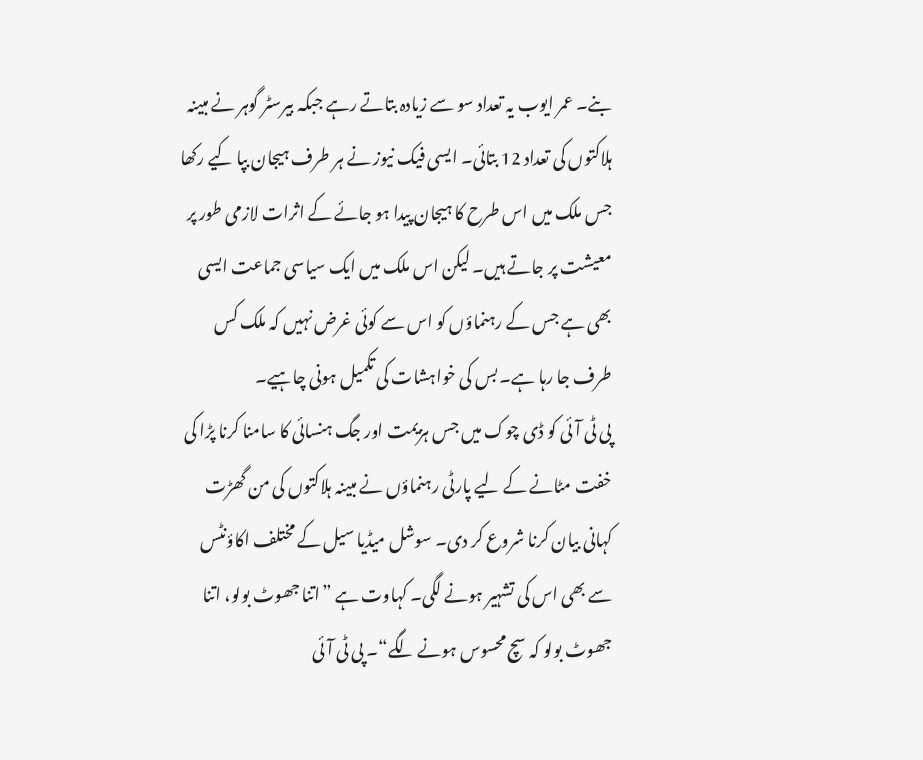بنے۔ عمر ایوب یہ تعداد سو سے زیادہ بتاتے رہے جبکہ بیرسٹر گوہر نے مبینہ ہلاکتوں کی تعداد 12 بتائی۔ ایسی فیک نیوز نے ہر طرف ہیجان بپا کیے رکھا جس ملک میں اس طرح کا ہیجان پیدا ہو جائے کے اثرات لازمی طور پر معیشت پر جاتے ہیں۔ لیکن اس ملک میں ایک سیاسی جماعت ایسی بھی ہے جس کے رہنماؤں کو اس سے کوئی غرض نہیں کہ ملک کس طرف جا رہا ہے۔ بس کی خواہشات کی تکمیل ہونی چاہیے۔
پی ٹی آئی کو ڈی چوک میں جس ہزیمت اور جگ ہنسائی کا سامنا کرنا پڑا کی خفت مٹانے کے لیے پارٹی رہنماؤں نے مبینہ ہلاکتوں کی من گھڑت کہانی بیان کرنا شروع کر دی۔ سوشل میڈیا سیل کے مختلف اکاؤنٹس سے بھی اس کی تشہیر ہونے لگی۔ کہاوت ہے ”اتنا جھوٹ بولو، اتنا جھوٹ بولو کہ سچ محسوس ہونے لگے“۔ پی ٹی آئی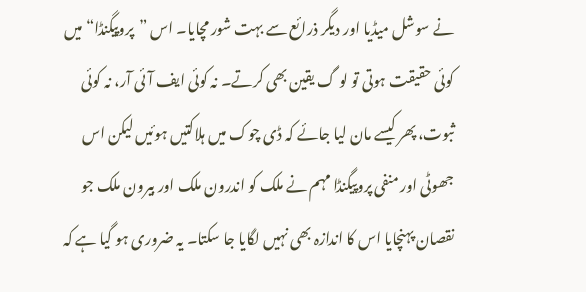نے سوشل میڈیا اور دیگر ذرائع سے بہت شور مچایا۔ اس ”پروپیگنڈا“ میں کوئی حقیقت ہوتی تو لو گ یقین بھی کرتے۔ نہ کوئی ایف آئی آر، نہ کوئی ثبوت، پھر کیسے مان لیا جائے کہ ڈی چوک میں ہلاکتیں ہوئیں لیکن اس جھوٹی اور منفی پروپیگنڈا مہم نے ملک کو اندرون ملک اور بیرون ملک جو نقصان پہنچایا اس کا اندازہ بھی نہیں لگایا جا سکتا۔ یہ ضروری ہو گیا ہے کہ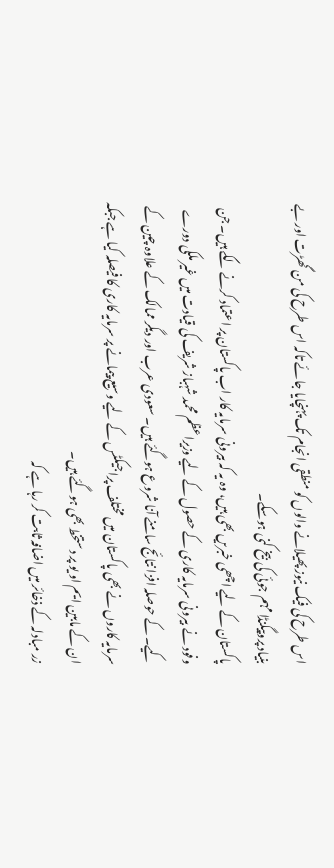اس طرح کی فیک نیوز پھیلانے والوں کو منطقی انجام تک پہنچایا جائے تاکہ اس طرح کی من گھڑت اور بے بنیاد پروپیگنڈا مہم جوئی کی بیخ کنی ہوسکے۔
پاکستان کے لیے اچھی خبریں بھی ہیں، وہ یہ کہ بیرونی سرمایہ کار اب پاکستان پر اعتماد کرنے لگے ہیں۔ جن وفود نے بیرونی سرمایہ کاری کے حصول کے لیے وزیراعظم محمد شہباز شریف کی قیادت میں غیر ملکی دورے کیے۔ کے حوصلہ افزا نتائج سامنے آنا شروع ہوگئے ہیں۔ سعودی عرب اور دیگر ممالک کے علاوہ چین کے سرمایہ کاروں نے بھی پاکستان میں مختلف پراجیکٹس کے لیے وسیع پیمانے پر سرمایہ کاری کا فیصلہ کیا ہے جبکہ ان کے مابین ایم او یو پر دستخط بھی ہوگئے ہیں۔
زر مبادلہ کے ذخائر میں اضافہ ثابت کر رہا ہے کہ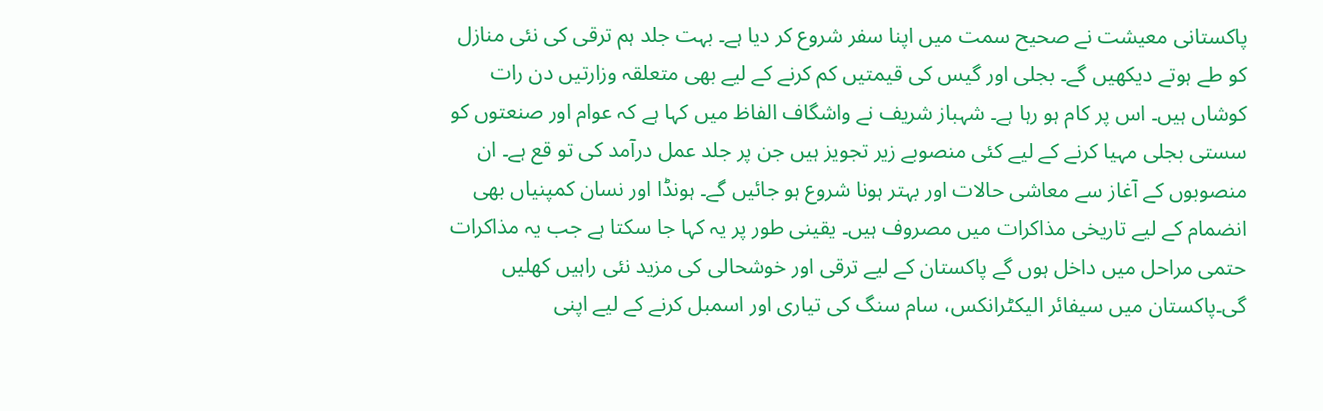پاکستانی معیشت نے صحیح سمت میں اپنا سفر شروع کر دیا ہے۔ بہت جلد ہم ترقی کی نئی منازل کو طے ہوتے دیکھیں گے۔ بجلی اور گیس کی قیمتیں کم کرنے کے لیے بھی متعلقہ وزارتیں دن رات کوشاں ہیں۔ اس پر کام ہو رہا ہے۔ شہباز شریف نے واشگاف الفاظ میں کہا ہے کہ عوام اور صنعتوں کو سستی بجلی مہیا کرنے کے لیے کئی منصوبے زیر تجویز ہیں جن پر جلد عمل درآمد کی تو قع ہے۔ ان منصوبوں کے آغاز سے معاشی حالات اور بہتر ہونا شروع ہو جائیں گے۔ ہونڈا اور نسان کمپنیاں بھی انضمام کے لیے تاریخی مذاکرات میں مصروف ہیں۔ یقینی طور پر یہ کہا جا سکتا ہے جب یہ مذاکرات حتمی مراحل میں داخل ہوں گے پاکستان کے لیے ترقی اور خوشحالی کی مزید نئی راہیں کھلیں گی۔پاکستان میں سیفائر الیکٹرانکس، سام سنگ کی تیاری اور اسمبل کرنے کے لیے اپنی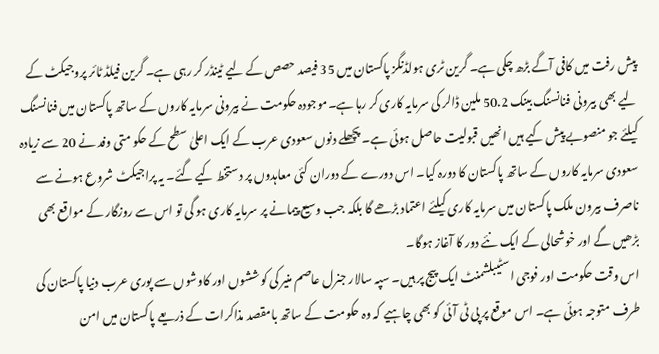پیش رفت میں کافی آگے بڑھ چکی ہے۔ گرین ٹری ہولڈنگز پاکستان میں 35 فیصد حصص کے لیے ٹینڈر کر رہی ہے۔ گرین فیلڈ ٹائر پروجیکٹ کے لیے بھی بیرونی فنانسنگ بینک 50.2 ملین ڈالر کی سرمایہ کاری کر رہا ہے۔موجودہ حکومت نے بیرونی سرمایہ کاروں کے ساتھ پاکستان میں فنانسنگ کیلئے جو منصوبے پیش کیے ہیں انھیں قبولیت حاصل ہوئی ہے۔ پچھلے دنوں سعودی عرب کے ایک اعلیٰ سطح کے حکو متی وفد نے 20 سے زیادہ سعودی سرمایہ کاروں کے ساتھ پاکستان کا دورہ کیا۔ اس دورے کے دوران کئی معاہدوں پر دستخط کیے گئے۔ یہ پراجیکٹ شروع ہونے سے ناصرف بیرون ملک پاکستان میں سرمایہ کاری کیلئے اعتماد بڑھے گا بلکہ جب وسیع پیمانے پر سرمایہ کاری ہو گی تو اس سے روزگار کے مواقع بھی بڑھیں گے اور خوشحالی کے ایک نئے دور کا آغاز ہوگا۔
اس وقت حکومت اور فوجی اسٹیبلشمنٹ ایک پیج پر ہیں۔ سپہ سالار جنرل عاصم منیر کی کوششوں اور کاوشوں سے پوری عرب دنیا پاکستان کی طرف متوجہ ہوئی ہے۔ اس موقع پر پی ٹی آئی کو بھی چاہیے کہ وہ حکومت کے ساتھ بامقصد مذاکرات کے ذریعے پاکستان میں امن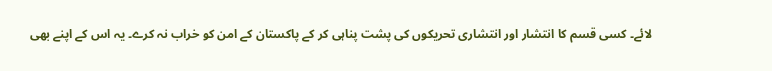لائے۔ کسی قسم کا انتشار اور انتشاری تحریکوں کی پشت پناہی کر کے پاکستان کے امن کو خراب نہ کرے۔ یہ اس کے اپنے بھی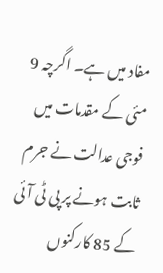مفاد میں ہے۔ اگرچہ 9 مئی کے مقدمات میں فوجی عدالت نے جرم ثابت ہونے پر پی ٹی آئی کے 85 کارکنوں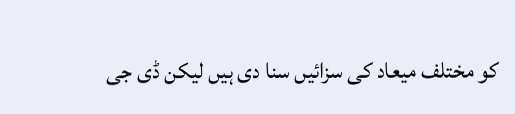کو مختلف میعاد کی سزائیں سنا دی ہیں لیکن ڈی جی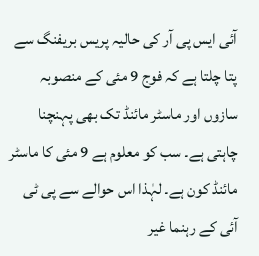آئی ایس پی آر کی حالیہ پریس بریفنگ سے پتا چلتا ہے کہ فوج 9 مئی کے منصوبہ سازوں اور ماسٹر مائنڈ تک بھی پہنچنا چاہتی ہے۔ سب کو معلوم ہے 9 مئی کا ماسٹر مائنڈ کون ہے۔ لہٰذا اس حوالے سے پی ٹی آئی کے رہنما غیر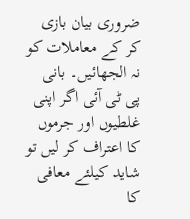ضروری بیان بازی کر کے معاملات کو نہ الجھائیں۔ بانی پی ٹی آئی اگر اپنی غلطیوں اور جرموں کا اعتراف کر لیں تو شاید کیلئے معافی کا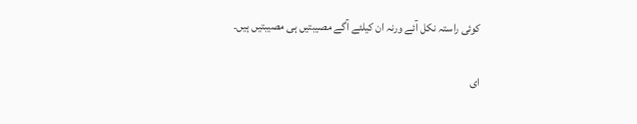کوئی راستہ نکل آئے ورنہ ان کیلئے آگے مصیبتیں ہی مصیبتیں ہیں۔

ای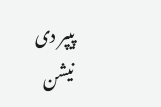پیپر دی نیشن